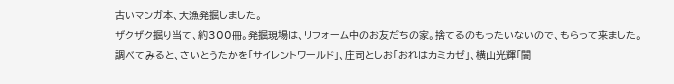古いマンガ本、大漁発掘しました。
ザクザク掘り当て、約300冊。発掘現場は、リフォーム中のお友だちの家。捨てるのもったいないので、もらって来ました。
調べてみると、さいとうたかを「サイレントワールド」、庄司としお「おれはカミカゼ」、横山光輝「闇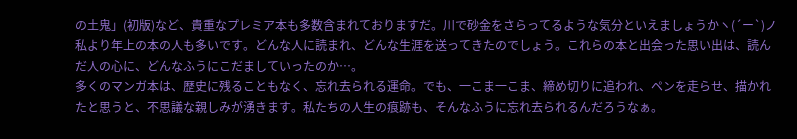の土鬼」(初版)など、貴重なプレミア本も多数含まれておりますだ。川で砂金をさらってるような気分といえましょうかヽ(´ー`)ノ
私より年上の本の人も多いです。どんな人に読まれ、どんな生涯を送ってきたのでしょう。これらの本と出会った思い出は、読んだ人の心に、どんなふうにこだましていったのか…。
多くのマンガ本は、歴史に残ることもなく、忘れ去られる運命。でも、一こま一こま、締め切りに追われ、ペンを走らせ、描かれたと思うと、不思議な親しみが湧きます。私たちの人生の痕跡も、そんなふうに忘れ去られるんだろうなぁ。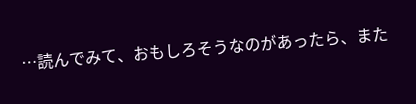…読んでみて、おもしろそうなのがあったら、また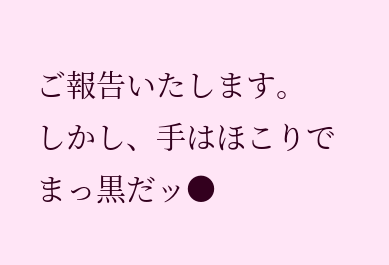ご報告いたします。
しかし、手はほこりでまっ黒だッ●